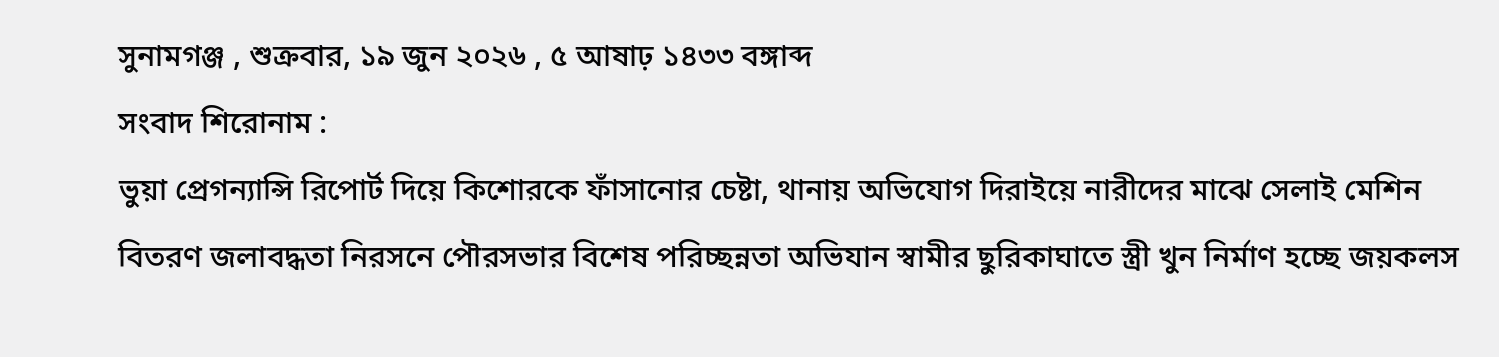সুনামগঞ্জ , শুক্রবার, ১৯ জুন ২০২৬ , ৫ আষাঢ় ১৪৩৩ বঙ্গাব্দ
সংবাদ শিরোনাম :
ভুয়া প্রেগন্যান্সি রিপোর্ট দিয়ে কিশোরকে ফাঁসানোর চেষ্টা, থানায় অভিযোগ দিরাইয়ে নারীদের মাঝে সেলাই মেশিন বিতরণ জলাবদ্ধতা নিরসনে পৌরসভার বিশেষ পরিচ্ছন্নতা অভিযান স্বামীর ছুরিকাঘাতে স্ত্রী খুন নির্মাণ হচ্ছে জয়কলস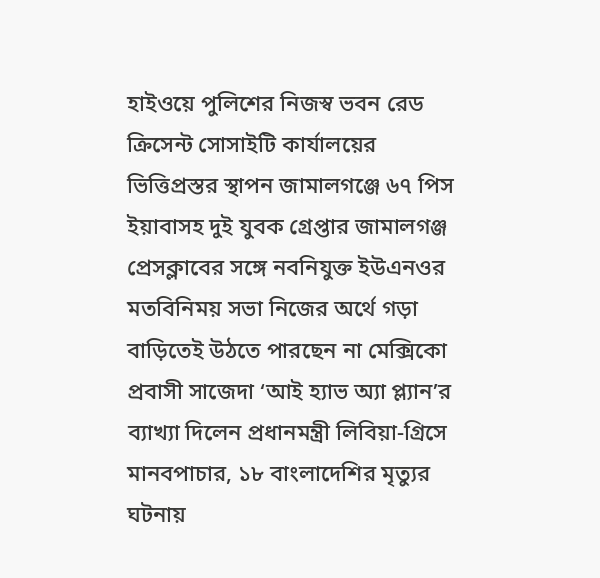হাইওয়ে পুলিশের নিজস্ব ভবন রেড ক্রিসেন্ট সোসাইটি কার্যালয়ের ভিত্তিপ্রস্তর স্থাপন জামালগঞ্জে ৬৭ পিস ইয়াবাসহ দুই যুবক গ্রেপ্তার জামালগঞ্জ প্রেসক্লাবের সঙ্গে নবনিযুক্ত ইউএনওর মতবিনিময় সভা নিজের অর্থে গড়া বাড়িতেই উঠতে পারছেন না মেক্সিকো প্রবাসী সাজেদা ‘আই হ্যাভ অ্যা প্ল্যান’র ব্যাখ্যা দিলেন প্রধানমন্ত্রী লিবিয়া-গ্রিসে মানবপাচার, ১৮ বাংলাদেশির মৃত্যুর ঘটনায়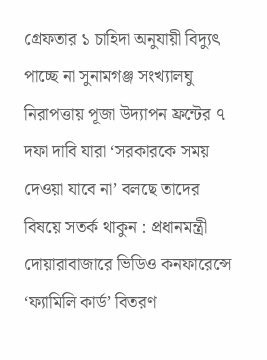গ্রেফতার ১ চাহিদা অনুযায়ী বিদ্যুৎ পাচ্ছে না সুনামগঞ্জ সংখ্যালঘু নিরাপত্তায় পূজা উদ্যাপন ফ্রন্টের ৭ দফা দাবি যারা ‘সরকারকে সময় দেওয়া যাবে না’ বলছে তাদের বিষয়ে সতর্ক থাকুন : প্রধানমন্ত্রী দোয়ারাবাজারে ভিডিও কনফারেন্সে ‘ফ্যামিলি কার্ড’ বিতরণ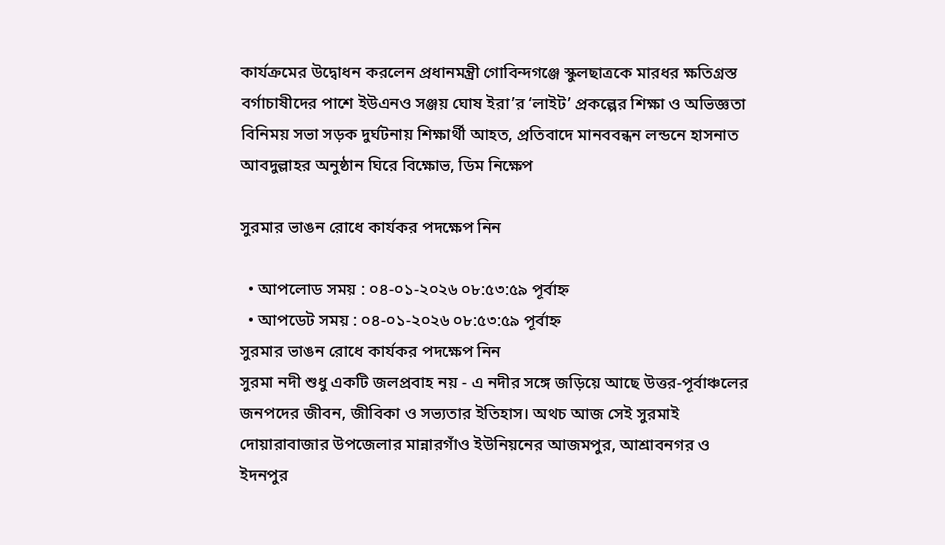কার্যক্রমের উদ্বোধন করলেন প্রধানমন্ত্রী গোবিন্দগঞ্জে স্কুলছাত্রকে মারধর ক্ষতিগ্রস্ত বর্গাচাষীদের পাশে ইউএনও সঞ্জয় ঘোষ ইরা’র ‘লাইট’ প্রকল্পের শিক্ষা ও অভিজ্ঞতা বিনিময় সভা সড়ক দুর্ঘটনায় শিক্ষার্থী আহত, প্রতিবাদে মানববন্ধন লন্ডনে হাসনাত আবদুল্লাহর অনুষ্ঠান ঘিরে বিক্ষোভ, ডিম নিক্ষেপ

সুরমার ভাঙন রোধে কার্যকর পদক্ষেপ নিন

  • আপলোড সময় : ০৪-০১-২০২৬ ০৮:৫৩:৫৯ পূর্বাহ্ন
  • আপডেট সময় : ০৪-০১-২০২৬ ০৮:৫৩:৫৯ পূর্বাহ্ন
সুরমার ভাঙন রোধে কার্যকর পদক্ষেপ নিন
সুরমা নদী শুধু একটি জলপ্রবাহ নয় - এ নদীর সঙ্গে জড়িয়ে আছে উত্তর-পূর্বাঞ্চলের জনপদের জীবন, জীবিকা ও সভ্যতার ইতিহাস। অথচ আজ সেই সুরমাই দোয়ারাবাজার উপজেলার মান্নারগাঁও ইউনিয়নের আজমপুর, আশ্রাবনগর ও ইদনপুর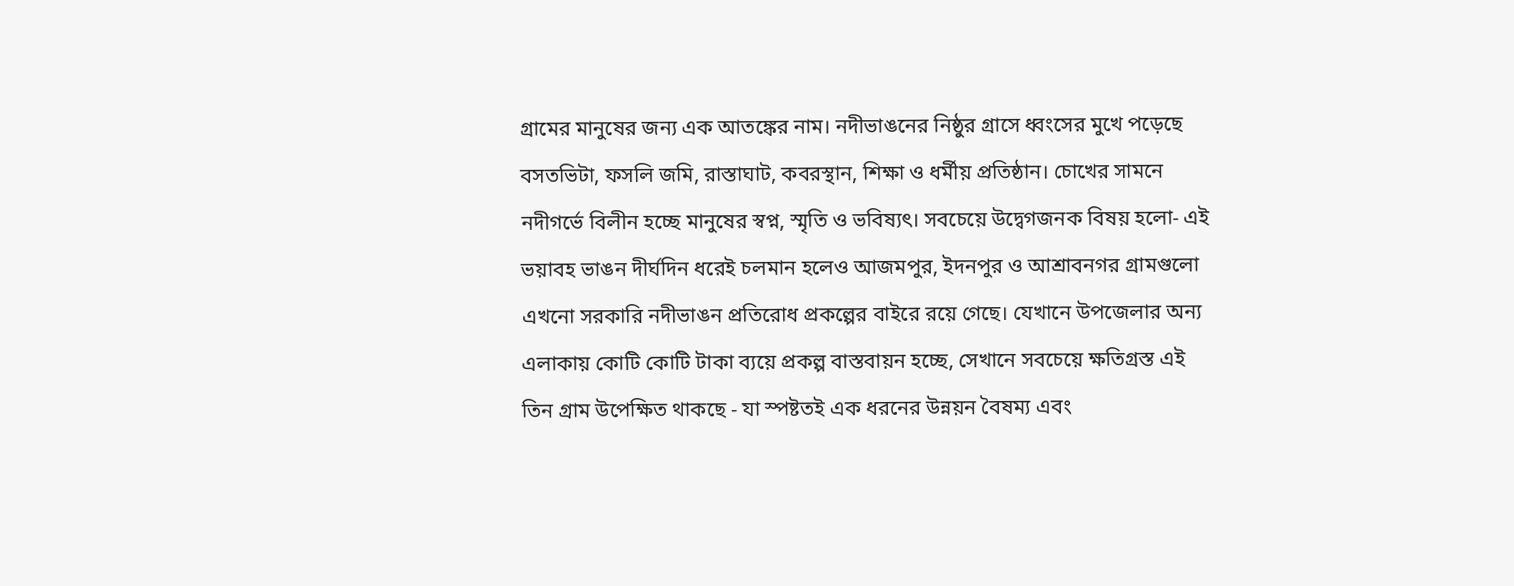গ্রামের মানুষের জন্য এক আতঙ্কের নাম। নদীভাঙনের নিষ্ঠুর গ্রাসে ধ্বংসের মুখে পড়েছে বসতভিটা, ফসলি জমি, রাস্তাঘাট, কবরস্থান, শিক্ষা ও ধর্মীয় প্রতিষ্ঠান। চোখের সামনে নদীগর্ভে বিলীন হচ্ছে মানুষের স্বপ্ন, স্মৃতি ও ভবিষ্যৎ। সবচেয়ে উদ্বেগজনক বিষয় হলো- এই ভয়াবহ ভাঙন দীর্ঘদিন ধরেই চলমান হলেও আজমপুর, ইদনপুর ও আশ্রাবনগর গ্রামগুলো এখনো সরকারি নদীভাঙন প্রতিরোধ প্রকল্পের বাইরে রয়ে গেছে। যেখানে উপজেলার অন্য এলাকায় কোটি কোটি টাকা ব্যয়ে প্রকল্প বাস্তবায়ন হচ্ছে, সেখানে সবচেয়ে ক্ষতিগ্রস্ত এই তিন গ্রাম উপেক্ষিত থাকছে - যা স্পষ্টতই এক ধরনের উন্নয়ন বৈষম্য এবং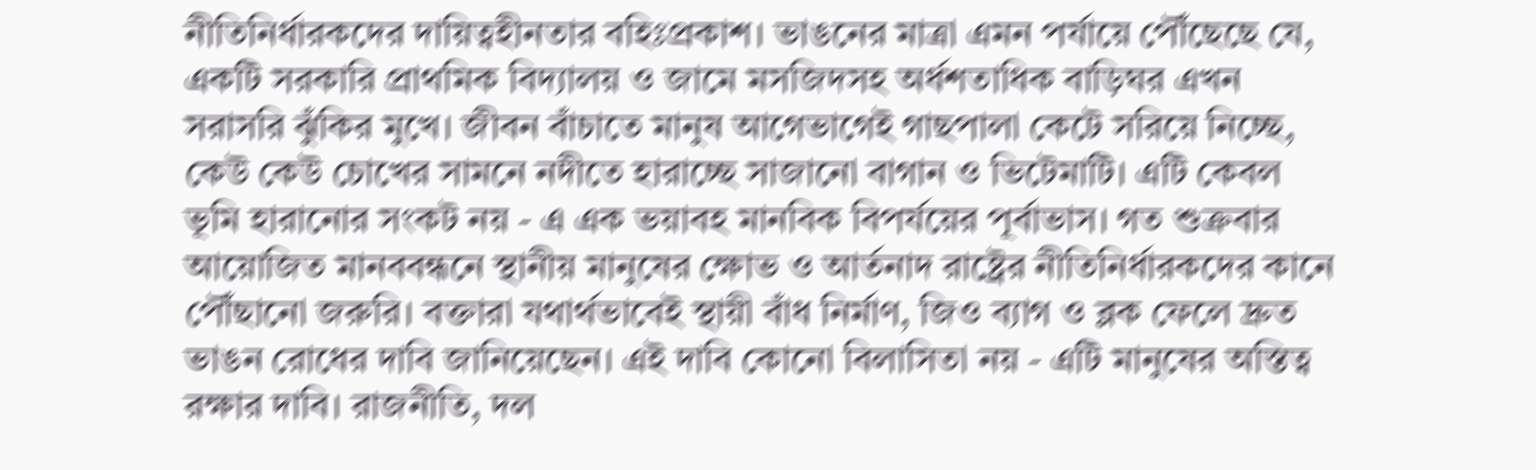নীতিনির্ধারকদের দায়িত্বহীনতার বহিঃপ্রকাশ। ভাঙনের মাত্রা এমন পর্যায়ে পৌঁছেছে যে, একটি সরকারি প্রাথমিক বিদ্যালয় ও জামে মসজিদসহ অর্ধশতাধিক বাড়িঘর এখন সরাসরি ঝুঁকির মুখে। জীবন বাঁচাতে মানুষ আগেভাগেই গাছপালা কেটে সরিয়ে নিচ্ছে, কেউ কেউ চোখের সামনে নদীতে হারাচ্ছে সাজানো বাগান ও ভিটেমাটি। এটি কেবল ভূমি হারানোর সংকট নয় - এ এক ভয়াবহ মানবিক বিপর্যয়ের পূর্বাভাস। গত শুক্রবার আয়োজিত মানববন্ধনে স্থানীয় মানুষের ক্ষোভ ও আর্তনাদ রাষ্ট্রের নীতিনির্ধারকদের কানে পৌঁছানো জরুরি। বক্তারা যথার্থভাবেই স্থায়ী বাঁধ নির্মাণ, জিও ব্যাগ ও ব্লক ফেলে দ্রুত ভাঙন রোধের দাবি জানিয়েছেন। এই দাবি কোনো বিলাসিতা নয় - এটি মানুষের অস্তিত্ব রক্ষার দাবি। রাজনীতি, দল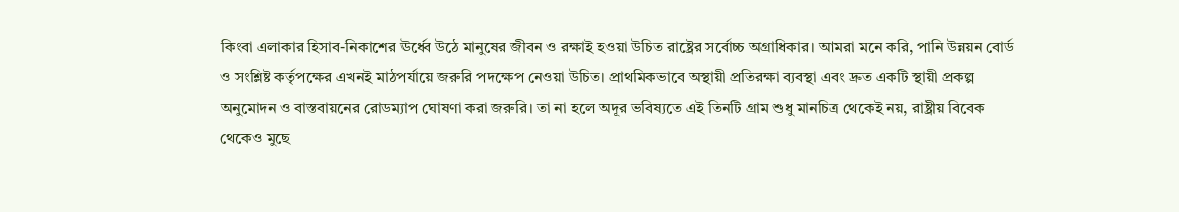কিংবা এলাকার হিসাব-নিকাশের ঊর্ধ্বে উঠে মানুষের জীবন ও রক্ষাই হওয়া উচিত রাষ্ট্রের সর্বোচ্চ অগ্রাধিকার। আমরা মনে করি, পানি উন্নয়ন বোর্ড ও সংশ্লিষ্ট কর্তৃপক্ষের এখনই মাঠপর্যায়ে জরুরি পদক্ষেপ নেওয়া উচিত। প্রাথমিকভাবে অস্থায়ী প্রতিরক্ষা ব্যবস্থা এবং দ্রুত একটি স্থায়ী প্রকল্প অনুমোদন ও বাস্তবায়নের রোডম্যাপ ঘোষণা করা জরুরি। তা না হলে অদূর ভবিষ্যতে এই তিনটি গ্রাম শুধু মানচিত্র থেকেই নয়, রাষ্ট্রীয় বিবেক থেকেও মুছে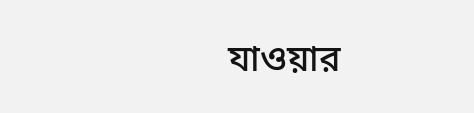যাওয়ার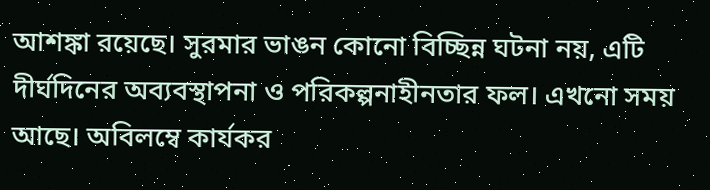আশঙ্কা রয়েছে। সুরমার ভাঙন কোনো বিচ্ছিন্ন ঘটনা নয়, এটি দীর্ঘদিনের অব্যবস্থাপনা ও পরিকল্পনাহীনতার ফল। এখনো সময় আছে। অবিলম্বে কার্যকর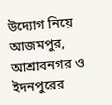উদ্যোগ নিয়ে আজমপুর, আশ্রাবনগর ও ইদনপুরের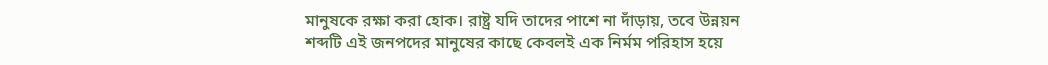মানুষকে রক্ষা করা হোক। রাষ্ট্র যদি তাদের পাশে না দাঁড়ায়, তবে উন্নয়ন শব্দটি এই জনপদের মানুষের কাছে কেবলই এক নির্মম পরিহাস হয়ে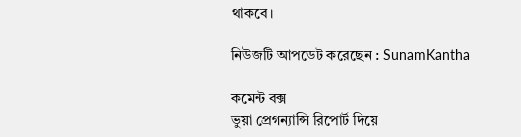থাকবে।

নিউজটি আপডেট করেছেন : SunamKantha

কমেন্ট বক্স
ভুয়া প্রেগন্যান্সি রিপোর্ট দিয়ে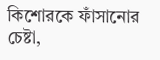কিশোরকে ফাঁসানোর চেষ্টা,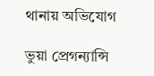থানায় অভিযোগ

ভুয়া প্রেগন্যান্সি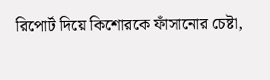রিপোর্ট দিয়ে কিশোরকে ফাঁসানোর চেষ্টা,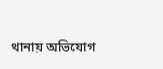থানায় অভিযোগ